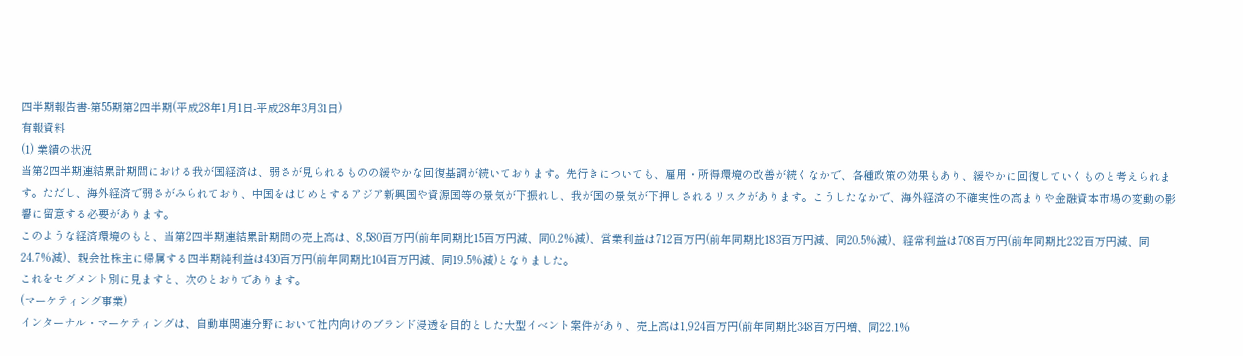四半期報告書-第55期第2四半期(平成28年1月1日-平成28年3月31日)
有報資料
(1) 業績の状況
当第2四半期連結累計期間における我が国経済は、弱さが見られるものの緩やかな回復基調が続いております。先行きについても、雇用・所得環境の改善が続くなかで、各種政策の効果もあり、緩やかに回復していくものと考えられます。ただし、海外経済で弱さがみられており、中国をはじめとするアジア新興国や資源国等の景気が下振れし、我が国の景気が下押しされるリスクがあります。こうしたなかで、海外経済の不確実性の高まりや金融資本市場の変動の影響に留意する必要があります。
このような経済環境のもと、当第2四半期連結累計期間の売上高は、8,580百万円(前年同期比15百万円減、同0.2%減)、営業利益は712百万円(前年同期比183百万円減、同20.5%減)、経常利益は708百万円(前年同期比232百万円減、同24.7%減)、親会社株主に帰属する四半期純利益は430百万円(前年同期比104百万円減、同19.5%減)となりました。
これをセグメント別に見ますと、次のとおりであります。
(マーケティング事業)
インターナル・マーケティングは、自動車関連分野において社内向けのブランド浸透を目的とした大型イベント案件があり、売上高は1,924百万円(前年同期比348百万円増、同22.1%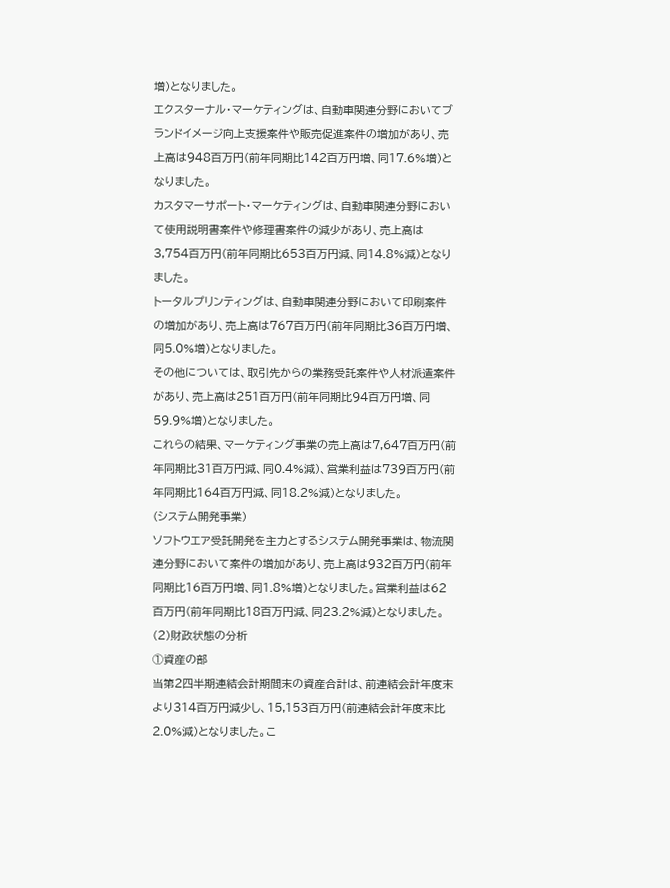増)となりました。
エクスターナル・マーケティングは、自動車関連分野においてブランドイメージ向上支援案件や販売促進案件の増加があり、売上高は948百万円(前年同期比142百万円増、同17.6%増)となりました。
カスタマーサポート・マーケティングは、自動車関連分野において使用説明書案件や修理書案件の減少があり、売上高は3,754百万円(前年同期比653百万円減、同14.8%減)となりました。
トータルプリンティングは、自動車関連分野において印刷案件の増加があり、売上高は767百万円(前年同期比36百万円増、同5.0%増)となりました。
その他については、取引先からの業務受託案件や人材派遣案件があり、売上高は251百万円(前年同期比94百万円増、同59.9%増)となりました。
これらの結果、マーケティング事業の売上高は7,647百万円(前年同期比31百万円減、同0.4%減)、営業利益は739百万円(前年同期比164百万円減、同18.2%減)となりました。
(システム開発事業)
ソフトウエア受託開発を主力とするシステム開発事業は、物流関連分野において案件の増加があり、売上高は932百万円(前年同期比16百万円増、同1.8%増)となりました。営業利益は62百万円(前年同期比18百万円減、同23.2%減)となりました。
(2)財政状態の分析
①資産の部
当第2四半期連結会計期間末の資産合計は、前連結会計年度末より314百万円減少し、15,153百万円(前連結会計年度末比2.0%減)となりました。こ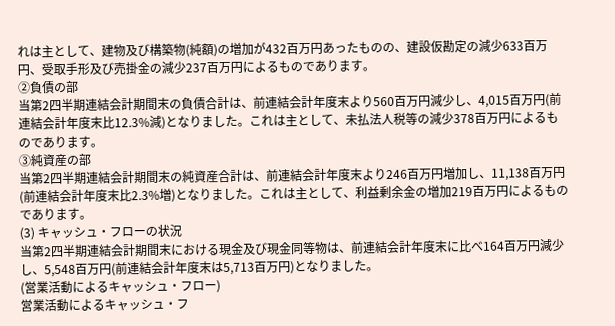れは主として、建物及び構築物(純額)の増加が432百万円あったものの、建設仮勘定の減少633百万円、受取手形及び売掛金の減少237百万円によるものであります。
②負債の部
当第2四半期連結会計期間末の負債合計は、前連結会計年度末より560百万円減少し、4,015百万円(前連結会計年度末比12.3%減)となりました。これは主として、未払法人税等の減少378百万円によるものであります。
③純資産の部
当第2四半期連結会計期間末の純資産合計は、前連結会計年度末より246百万円増加し、11,138百万円(前連結会計年度末比2.3%増)となりました。これは主として、利益剰余金の増加219百万円によるものであります。
(3) キャッシュ・フローの状況
当第2四半期連結会計期間末における現金及び現金同等物は、前連結会計年度末に比べ164百万円減少し、5,548百万円(前連結会計年度末は5,713百万円)となりました。
(営業活動によるキャッシュ・フロー)
営業活動によるキャッシュ・フ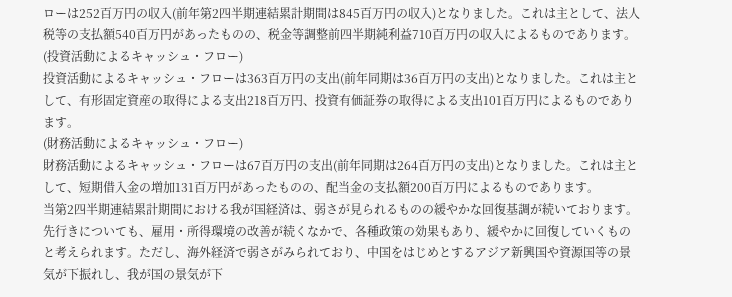ローは252百万円の収入(前年第2四半期連結累計期間は845百万円の収入)となりました。これは主として、法人税等の支払額540百万円があったものの、税金等調整前四半期純利益710百万円の収入によるものであります。
(投資活動によるキャッシュ・フロー)
投資活動によるキャッシュ・フローは363百万円の支出(前年同期は36百万円の支出)となりました。これは主として、有形固定資産の取得による支出218百万円、投資有価証券の取得による支出101百万円によるものであります。
(財務活動によるキャッシュ・フロー)
財務活動によるキャッシュ・フローは67百万円の支出(前年同期は264百万円の支出)となりました。これは主として、短期借入金の増加131百万円があったものの、配当金の支払額200百万円によるものであります。
当第2四半期連結累計期間における我が国経済は、弱さが見られるものの緩やかな回復基調が続いております。先行きについても、雇用・所得環境の改善が続くなかで、各種政策の効果もあり、緩やかに回復していくものと考えられます。ただし、海外経済で弱さがみられており、中国をはじめとするアジア新興国や資源国等の景気が下振れし、我が国の景気が下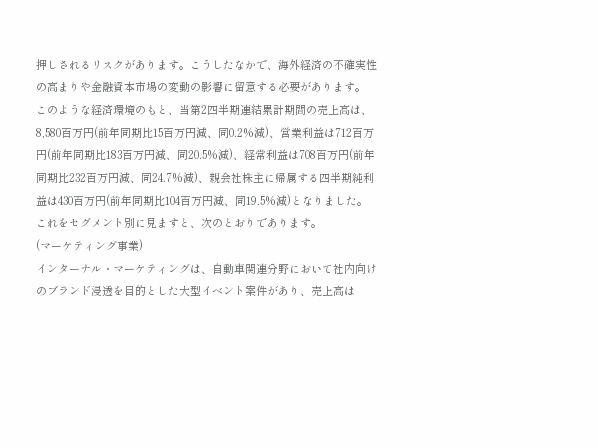押しされるリスクがあります。こうしたなかで、海外経済の不確実性の高まりや金融資本市場の変動の影響に留意する必要があります。
このような経済環境のもと、当第2四半期連結累計期間の売上高は、8,580百万円(前年同期比15百万円減、同0.2%減)、営業利益は712百万円(前年同期比183百万円減、同20.5%減)、経常利益は708百万円(前年同期比232百万円減、同24.7%減)、親会社株主に帰属する四半期純利益は430百万円(前年同期比104百万円減、同19.5%減)となりました。
これをセグメント別に見ますと、次のとおりであります。
(マーケティング事業)
インターナル・マーケティングは、自動車関連分野において社内向けのブランド浸透を目的とした大型イベント案件があり、売上高は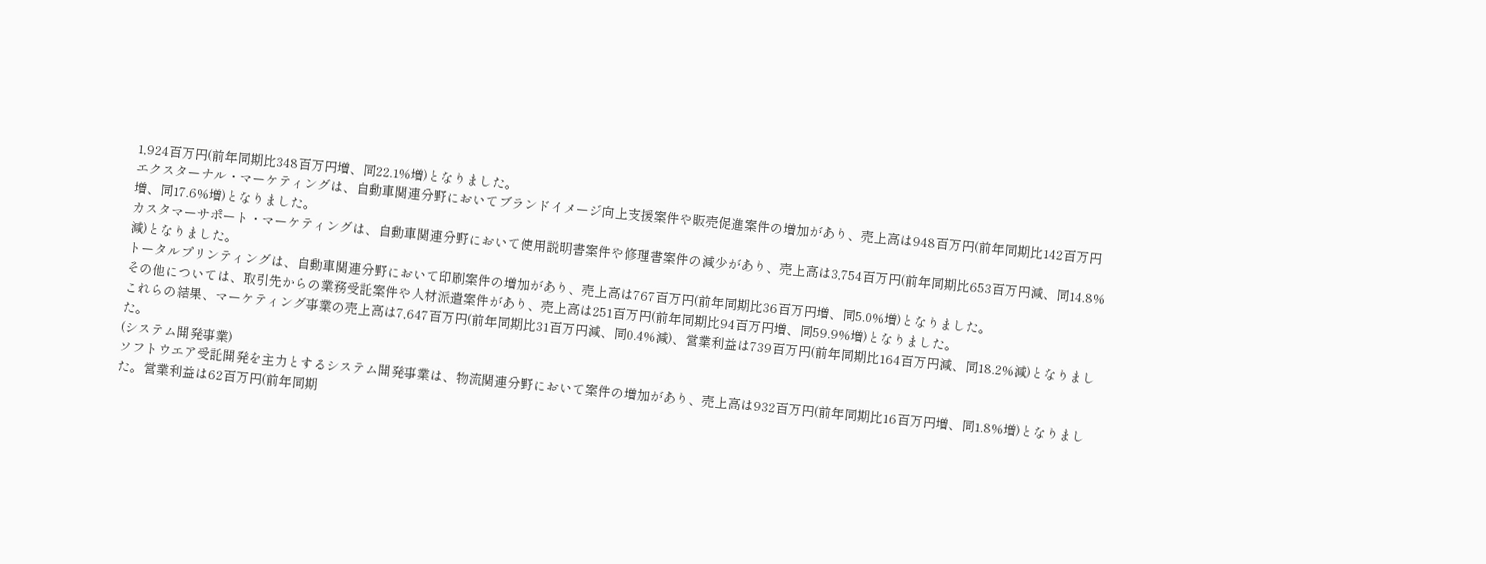1,924百万円(前年同期比348百万円増、同22.1%増)となりました。
エクスターナル・マーケティングは、自動車関連分野においてブランドイメージ向上支援案件や販売促進案件の増加があり、売上高は948百万円(前年同期比142百万円増、同17.6%増)となりました。
カスタマーサポート・マーケティングは、自動車関連分野において使用説明書案件や修理書案件の減少があり、売上高は3,754百万円(前年同期比653百万円減、同14.8%減)となりました。
トータルプリンティングは、自動車関連分野において印刷案件の増加があり、売上高は767百万円(前年同期比36百万円増、同5.0%増)となりました。
その他については、取引先からの業務受託案件や人材派遣案件があり、売上高は251百万円(前年同期比94百万円増、同59.9%増)となりました。
これらの結果、マーケティング事業の売上高は7,647百万円(前年同期比31百万円減、同0.4%減)、営業利益は739百万円(前年同期比164百万円減、同18.2%減)となりました。
(システム開発事業)
ソフトウエア受託開発を主力とするシステム開発事業は、物流関連分野において案件の増加があり、売上高は932百万円(前年同期比16百万円増、同1.8%増)となりました。営業利益は62百万円(前年同期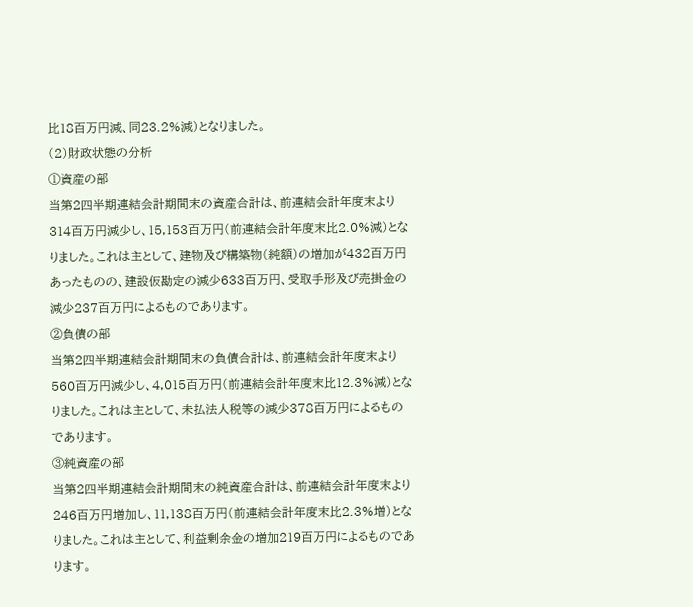比18百万円減、同23.2%減)となりました。
(2)財政状態の分析
①資産の部
当第2四半期連結会計期間末の資産合計は、前連結会計年度末より314百万円減少し、15,153百万円(前連結会計年度末比2.0%減)となりました。これは主として、建物及び構築物(純額)の増加が432百万円あったものの、建設仮勘定の減少633百万円、受取手形及び売掛金の減少237百万円によるものであります。
②負債の部
当第2四半期連結会計期間末の負債合計は、前連結会計年度末より560百万円減少し、4,015百万円(前連結会計年度末比12.3%減)となりました。これは主として、未払法人税等の減少378百万円によるものであります。
③純資産の部
当第2四半期連結会計期間末の純資産合計は、前連結会計年度末より246百万円増加し、11,138百万円(前連結会計年度末比2.3%増)となりました。これは主として、利益剰余金の増加219百万円によるものであります。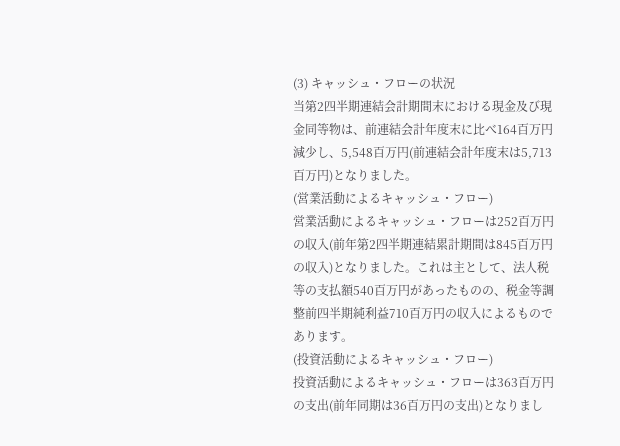(3) キャッシュ・フローの状況
当第2四半期連結会計期間末における現金及び現金同等物は、前連結会計年度末に比べ164百万円減少し、5,548百万円(前連結会計年度末は5,713百万円)となりました。
(営業活動によるキャッシュ・フロー)
営業活動によるキャッシュ・フローは252百万円の収入(前年第2四半期連結累計期間は845百万円の収入)となりました。これは主として、法人税等の支払額540百万円があったものの、税金等調整前四半期純利益710百万円の収入によるものであります。
(投資活動によるキャッシュ・フロー)
投資活動によるキャッシュ・フローは363百万円の支出(前年同期は36百万円の支出)となりまし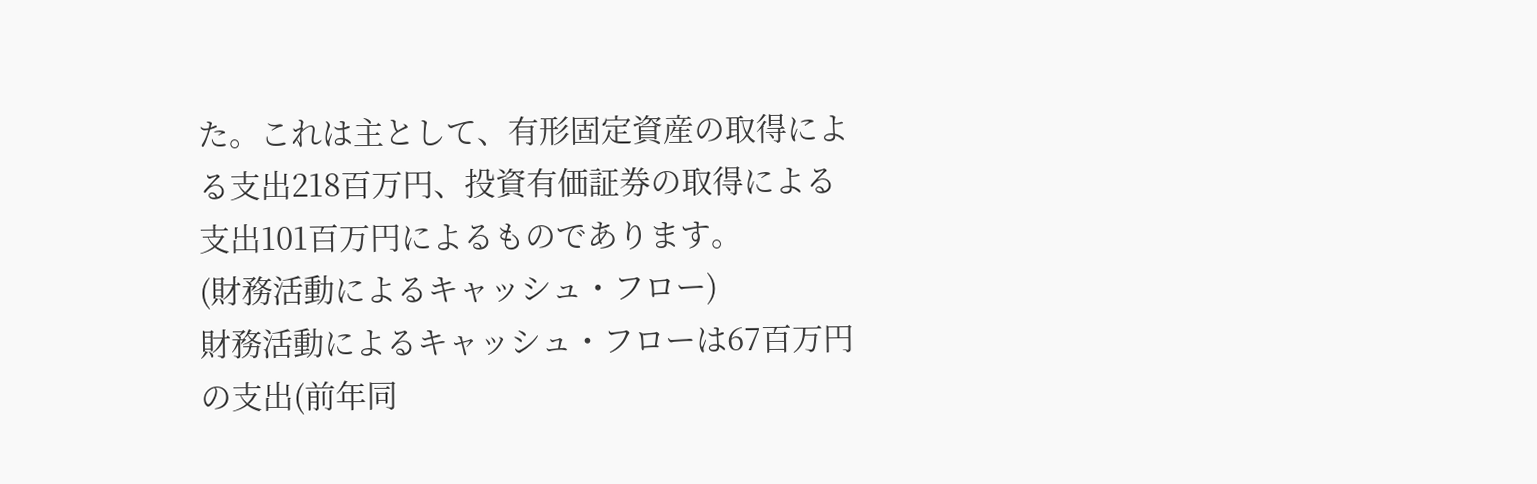た。これは主として、有形固定資産の取得による支出218百万円、投資有価証券の取得による支出101百万円によるものであります。
(財務活動によるキャッシュ・フロー)
財務活動によるキャッシュ・フローは67百万円の支出(前年同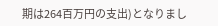期は264百万円の支出)となりまし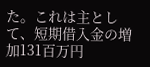た。これは主として、短期借入金の増加131百万円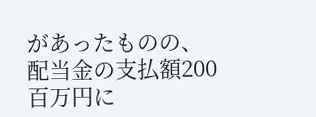があったものの、配当金の支払額200百万円に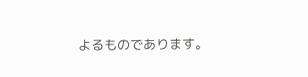よるものであります。